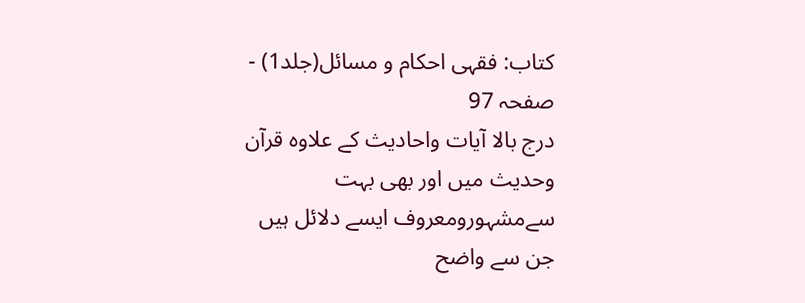کتاب: فقہی احکام و مسائل(جلد1) - صفحہ 97
درج بالا آیات واحادیث کے علاوہ قرآن وحدیث میں اور بھی بہت سےمشہورومعروف ایسے دلائل ہیں جن سے واضح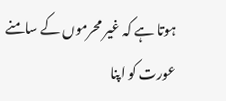ہوتا ہے کہ غیر محرموں کے سامنے عورت کو اپنا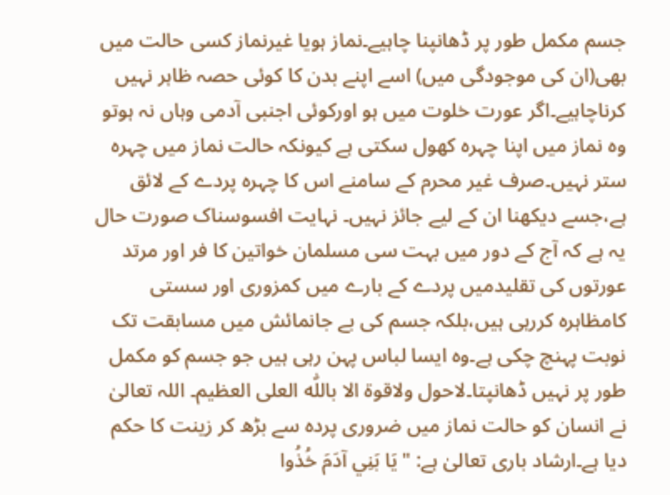جسم مکمل طور پر ڈھانپنا چاہیے۔نماز ہویا غیرنماز کسی حالت میں بھی(ان کی موجودگی میں) اسے اپنے بدن کا کوئی حصہ ظاہر نہیں کرناچاہیے۔اگر عورت خلوت میں ہو اورکوئی اجنبی آدمی وہاں نہ ہوتو وہ نماز میں اپنا چہرہ کھول سکتی ہے کیونکہ حالت نماز میں چہرہ ستر نہیں۔صرف غیر محرم کے سامنے اس کا چہرہ پردے کے لائق ہے،جسے دیکھنا ان کے لیے جائز نہیں۔ نہایت افسوسناک صورت حال یہ ہے کہ آج کے دور میں بہت سی مسلمان خواتین کا فر اور مرتد عورتوں کی تقلیدمیں پردے کے بارے میں کمزوری اور سستی کامظاہرہ کررہی ہیں،بلکہ جسم کی بے جانمائش میں مسابقت تک نوبت پہنچ چکی ہے۔وہ ایسا لباس پہن رہی ہیں جو جسم کو مکمل طور پر نہیں ڈھانپتا۔لاحول ولاقوۃ الا باللّٰه العلی العظیم۔ اللہ تعالیٰ نے انسان کو حالت نماز میں ضروری پردہ سے بڑھ کر زینت کا حکم دیا ہے۔ارشاد باری تعالیٰ ہے: "يَا بَنِي آدَمَ خُذُوا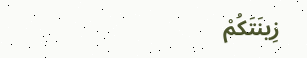زِينَتَكُمْ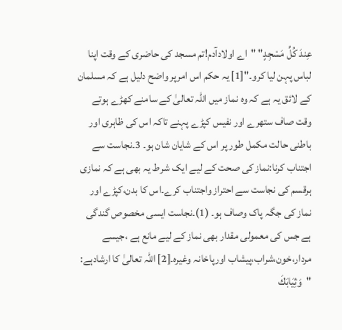عِندَ كُلِّ مَسْجِدٍ" "اے اولادآدم!تم مسجد کی حاضری کے وقت اپنا لباس پہن لیا کرو۔"[1] یہ حکم اس امرپر واضح دلیل ہے کہ مسلمان کے لائق یہ ہے کہ وہ نماز میں اللہ تعالیٰ کے سامنے کھڑے ہوتے وقت صاف ستھرے اور نفیس کپڑے پہنے تاکہ اس کی ظاہری اور باطنی حالت مکمل طور پر اس کے شایان شان ہو۔ 3۔نجاست سے اجتناب کرنا:نماز کی صحت کے لیے ایک شرط یہ بھی ہے کہ نمازی ہرقسم کی نجاست سے احتراز واجتناب کرے۔اس کا بدن،کپڑے اور نماز کی جگہ پاک وصاف ہو۔ (1)۔نجاست ایسی مخصوص گندگی ہے جس کی معمولی مقدار بھی نماز کے لیے مانع ہے ،جیسے مردار،خون،شراب،پیشاب اورپاخانہ وغیرہ۔[2] اللہ تعالیٰ کا ارشادہے: "وَثِيَابَكَ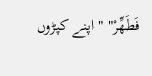فَطَهِّرْ" "اپنے کپڑوں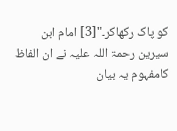کو پاک رکھاکر۔"[3] امام ابن سیرین رحمۃ اللہ علیہ نے ان الفاظ کامفہوم یہ بیان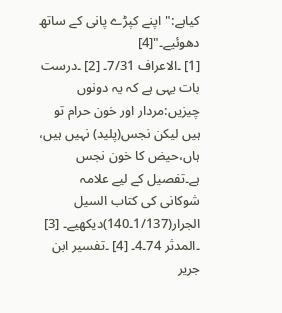کیاہے:"اپنے کپڑے پانی کے ساتھ دھوئیے۔"[4]
[1] ۔الاعراف 7/31۔ [2] ۔درست بات یہی ہے کہ یہ دونوں چیزیں:مردار اور خون حرام تو ہیں لیکن نجس(پلید) نہیں ہیں، ہاں،حیض کا خون نجس ہے۔تفصیل کے لیے علامہ شوکانی کی کتاب السیل الجرار(1/137۔140)دیکھیے۔ [3] ۔المدثر 74۔4۔ [4] ۔تفسیر ابن جریر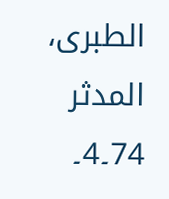الطبری، المدثر 74۔4۔